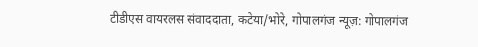टीडीएस वायरलस संवाददाता, कटेया/भोरे, गोपालगंज न्यूज़: गोपालगंज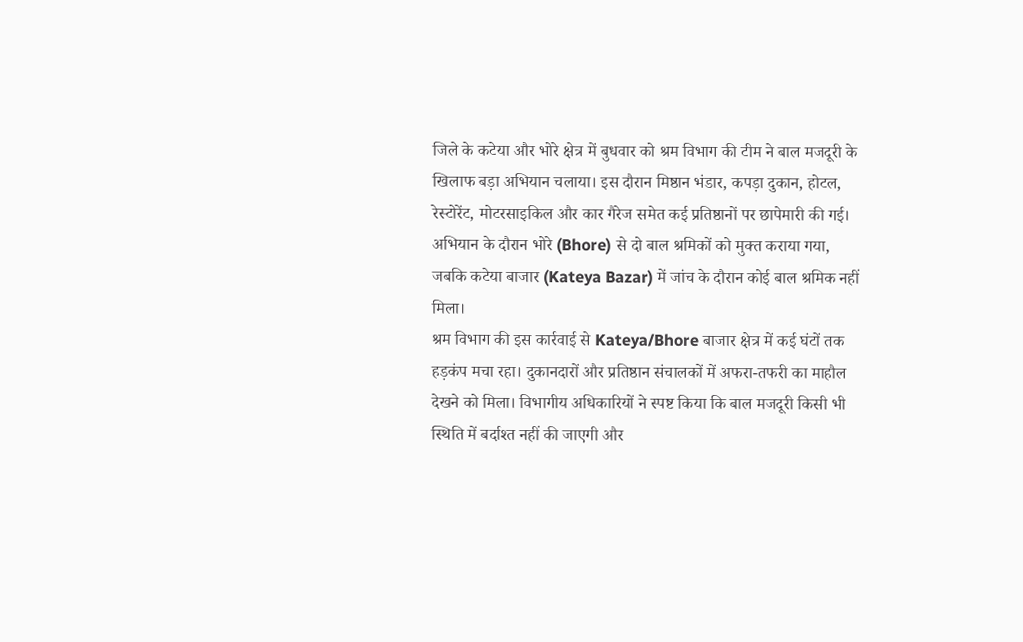जिले के कटेया और भोरे क्षेत्र में बुधवार को श्रम विभाग की टीम ने बाल मजदूरी के खिलाफ बड़ा अभियान चलाया। इस दौरान मिष्ठान भंडार, कपड़ा दुकान, होटल, रेस्टोरेंट, मोटरसाइकिल और कार गैरेज समेत कई प्रतिष्ठानों पर छापेमारी की गई। अभियान के दौरान भोरे (Bhore) से दो बाल श्रमिकों को मुक्त कराया गया, जबकि कटेया बाजार (Kateya Bazar) में जांच के दौरान कोई बाल श्रमिक नहीं मिला।
श्रम विभाग की इस कार्रवाई से Kateya/Bhore बाजार क्षेत्र में कई घंटों तक हड़कंप मचा रहा। दुकानदारों और प्रतिष्ठान संचालकों में अफरा-तफरी का माहौल देखने को मिला। विभागीय अधिकारियों ने स्पष्ट किया कि बाल मजदूरी किसी भी स्थिति में बर्दाश्त नहीं की जाएगी और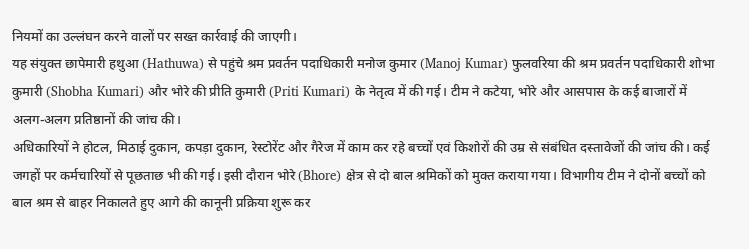नियमों का उल्लंघन करने वालों पर सख्त कार्रवाई की जाएगी।
यह संयुक्त छापेमारी हथुआ (Hathuwa) से पहुंचे श्रम प्रवर्तन पदाधिकारी मनोज कुमार (Manoj Kumar) फुलवरिया की श्रम प्रवर्तन पदाधिकारी शोभा कुमारी (Shobha Kumari) और भोरे की प्रीति कुमारी (Priti Kumari) के नेतृत्व में की गई। टीम ने कटेया, भोरे और आसपास के कई बाजारों में अलग-अलग प्रतिष्ठानों की जांच की।
अधिकारियों ने होटल, मिठाई दुकान, कपड़ा दुकान, रेस्टोरेंट और गैरेज में काम कर रहे बच्चों एवं किशोरों की उम्र से संबंधित दस्तावेजों की जांच की। कई जगहों पर कर्मचारियों से पूछताछ भी की गई। इसी दौरान भोरे (Bhore) क्षेत्र से दो बाल श्रमिकों को मुक्त कराया गया। विभागीय टीम ने दोनों बच्चों को बाल श्रम से बाहर निकालते हुए आगे की कानूनी प्रक्रिया शुरू कर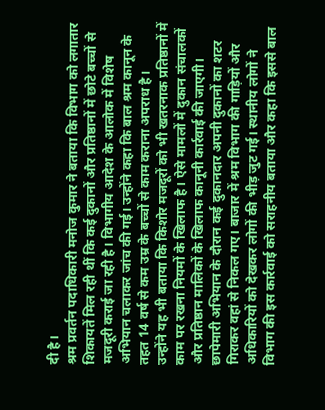दी है।
श्रम प्रवर्तन पदाधिकारी मनोज कुमार ने बताया कि विभाग को लगातार शिकायतें मिल रही थीं कि कई दुकानों और प्रतिष्ठानों में छोटे बच्चों से मजदूरी कराई जा रही है। विभागीय आदेश के आलोक में विशेष अभियान चलाकर जांच की गई। उन्होंने कहा कि बाल श्रम कानून के तहत 14 वर्ष से कम उम्र के बच्चों से काम कराना अपराध है।
उन्होंने यह भी बताया कि किशोर मजदूरों को भी खतरनाक प्रतिष्ठानों में काम पर रखना नियमों के खिलाफ है। ऐसे मामलों में दुकान संचालकों और प्रतिष्ठान मालिकों के खिलाफ कानूनी कार्रवाई की जाएगी। छापेमारी अभियान के दौरान कई दुकानदार अपनी दुकानों का शटर गिराकर वहां से निकल गए। बाजार में श्रम विभाग की गाड़ियों और अधिकारियों को देखकर लोगों की भीड़ जुट गई। स्थानीय लोगों ने विभाग की इस कार्रवाई को सराहनीय बताया और कहा कि इससे बाल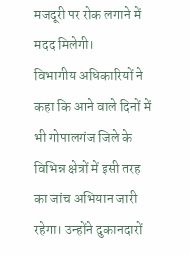मजदूरी पर रोक लगाने में मदद मिलेगी।
विभागीय अधिकारियों ने कहा कि आने वाले दिनों में भी गोपालगंज जिले के विभिन्न क्षेत्रों में इसी तरह का जांच अभियान जारी रहेगा। उन्होंने दुकानदारों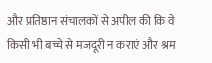और प्रतिष्ठान संचालकों से अपील की कि वे किसी भी बच्चे से मजदूरी न कराएं और श्रम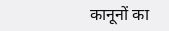कानूनों का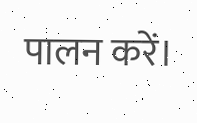पालन करें।